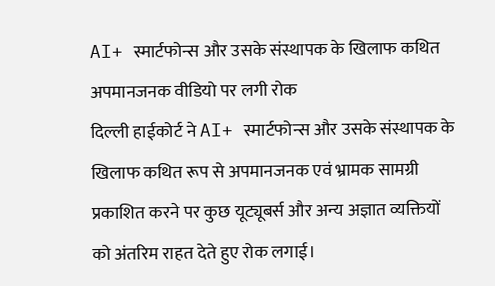AI+ स्मार्टफोन्स और उसके संस्थापक के खिलाफ कथित अपमानजनक वीडियो पर लगी रोक
दिल्ली हाईकोर्ट ने AI+ स्मार्टफोन्स और उसके संस्थापक के खिलाफ कथित रूप से अपमानजनक एवं भ्रामक सामग्री प्रकाशित करने पर कुछ यूट्यूबर्स और अन्य अज्ञात व्यक्तियों को अंतरिम राहत देते हुए रोक लगाई।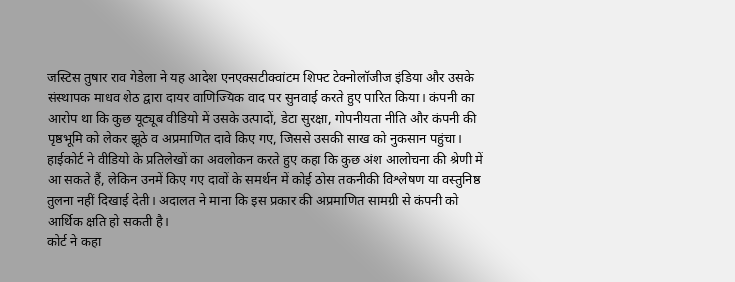जस्टिस तुषार राव गेडेला ने यह आदेश एनएक्सटीक्वांटम शिफ्ट टेक्नोलॉजीज इंडिया और उसके संस्थापक माधव शेठ द्वारा दायर वाणिज्यिक वाद पर सुनवाई करते हुए पारित किया। कंपनी का आरोप था कि कुछ यूट्यूब वीडियो में उसके उत्पादों, डेटा सुरक्षा, गोपनीयता नीति और कंपनी की पृष्ठभूमि को लेकर झूठे व अप्रमाणित दावे किए गए, जिससे उसकी साख को नुकसान पहुंचा।
हाईकोर्ट ने वीडियो के प्रतिलेखों का अवलोकन करते हुए कहा कि कुछ अंश आलोचना की श्रेणी में आ सकते हैं, लेकिन उनमें किए गए दावों के समर्थन में कोई ठोस तकनीकी विश्लेषण या वस्तुनिष्ठ तुलना नहीं दिखाई देती। अदालत ने माना कि इस प्रकार की अप्रमाणित सामग्री से कंपनी को आर्थिक क्षति हो सकती है।
कोर्ट ने कहा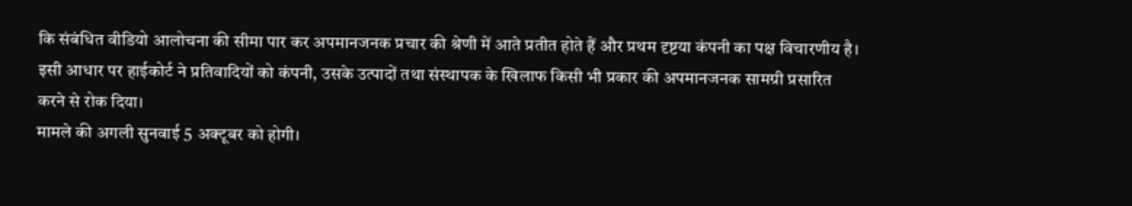कि संबंधित वीडियो आलोचना की सीमा पार कर अपमानजनक प्रचार की श्रेणी में आते प्रतीत होते हैं और प्रथम दृष्टया कंपनी का पक्ष विचारणीय है।
इसी आधार पर हाईकोर्ट ने प्रतिवादियों को कंपनी, उसके उत्पादों तथा संस्थापक के खिलाफ किसी भी प्रकार की अपमानजनक सामग्री प्रसारित करने से रोक दिया।
मामले की अगली सुनवाई 5 अक्टूबर को होगी।